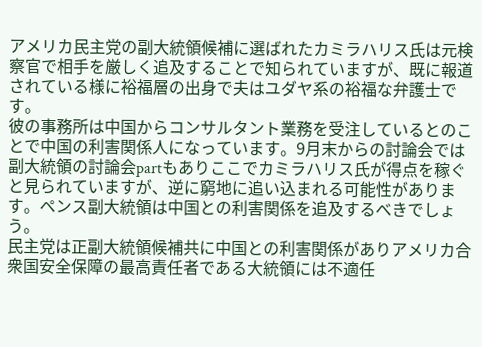アメリカ民主党の副大統領候補に選ばれたカミラハリス氏は元検察官で相手を厳しく追及することで知られていますが、既に報道されている様に裕福層の出身で夫はユダヤ系の裕福な弁護士です。
彼の事務所は中国からコンサルタント業務を受注しているとのことで中国の利害関係人になっています。9月末からの討論会では副大統領の討論会partもありここでカミラハリス氏が得点を稼ぐと見られていますが、逆に窮地に追い込まれる可能性があります。ペンス副大統領は中国との利害関係を追及するべきでしょう。
民主党は正副大統領候補共に中国との利害関係がありアメリカ合衆国安全保障の最高責任者である大統領には不適任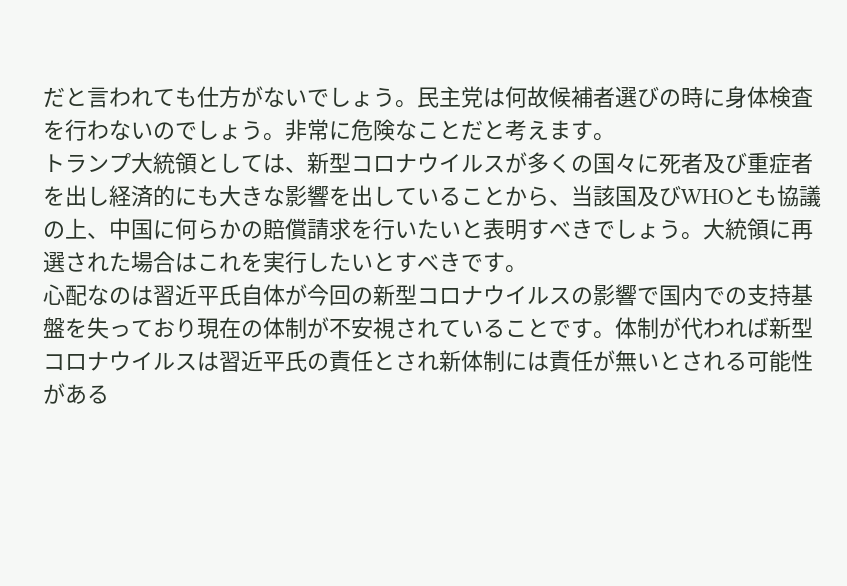だと言われても仕方がないでしょう。民主党は何故候補者選びの時に身体検査を行わないのでしょう。非常に危険なことだと考えます。
トランプ大統領としては、新型コロナウイルスが多くの国々に死者及び重症者を出し経済的にも大きな影響を出していることから、当該国及びWHOとも協議の上、中国に何らかの賠償請求を行いたいと表明すべきでしょう。大統領に再選された場合はこれを実行したいとすべきです。
心配なのは習近平氏自体が今回の新型コロナウイルスの影響で国内での支持基盤を失っており現在の体制が不安視されていることです。体制が代われば新型コロナウイルスは習近平氏の責任とされ新体制には責任が無いとされる可能性がある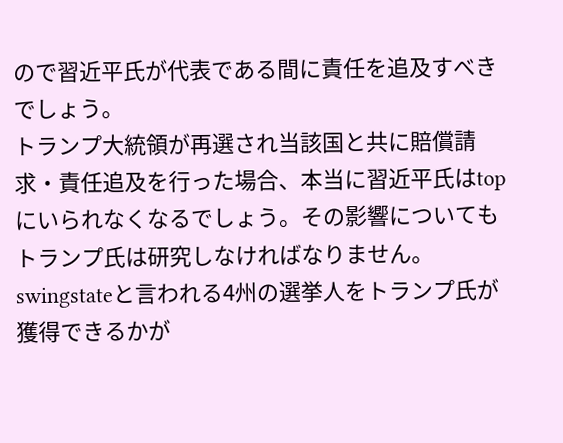ので習近平氏が代表である間に責任を追及すべきでしょう。
トランプ大統領が再選され当該国と共に賠償請求・責任追及を行った場合、本当に習近平氏はtopにいられなくなるでしょう。その影響についてもトランプ氏は研究しなければなりません。
swingstateと言われる4州の選挙人をトランプ氏が獲得できるかが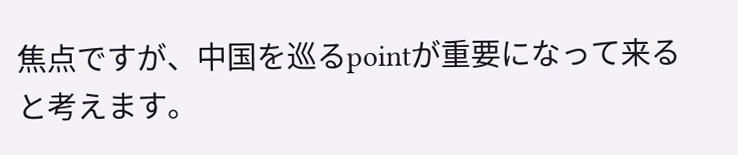焦点ですが、中国を巡るpointが重要になって来ると考えます。